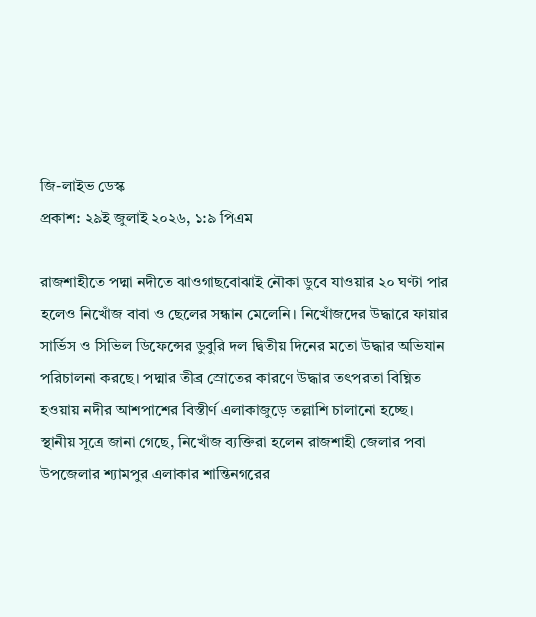জি-লাইভ ডেস্ক
প্রকাশ: ২৯ই জুলাই ২০২৬, ১:৯ পিএম

রাজশাহীতে পদ্মা নদীতে ঝাওগাছবোঝাই নৌকা ডুবে যাওয়ার ২০ ঘণ্টা পার হলেও নিখোঁজ বাবা ও ছেলের সন্ধান মেলেনি। নিখোঁজদের উদ্ধারে ফায়ার সার্ভিস ও সিভিল ডিফেন্সের ডুবুরি দল দ্বিতীয় দিনের মতো উদ্ধার অভিযান পরিচালনা করছে। পদ্মার তীব্র স্রোতের কারণে উদ্ধার তৎপরতা বিঘ্নিত হওয়ায় নদীর আশপাশের বিস্তীর্ণ এলাকাজুড়ে তল্লাশি চালানো হচ্ছে।
স্থানীয় সূত্রে জানা গেছে, নিখোঁজ ব্যক্তিরা হলেন রাজশাহী জেলার পবা উপজেলার শ্যামপুর এলাকার শান্তিনগরের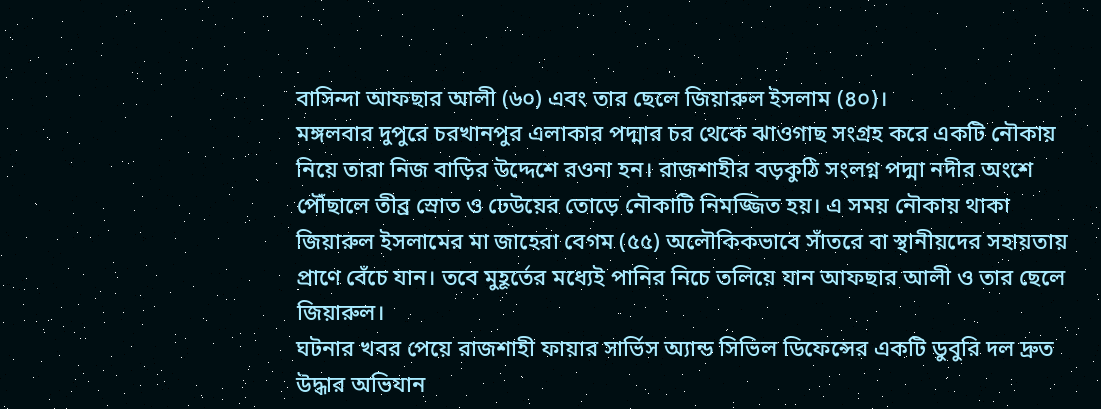বাসিন্দা আফছার আলী (৬০) এবং তার ছেলে জিয়ারুল ইসলাম (৪০)।
মঙ্গলবার দুপুরে চরখানপুর এলাকার পদ্মার চর থেকে ঝাওগাছ সংগ্রহ করে একটি নৌকায় নিয়ে তারা নিজ বাড়ির উদ্দেশে রওনা হন। রাজশাহীর বড়কুঠি সংলগ্ন পদ্মা নদীর অংশে পৌঁছালে তীব্র স্রোত ও ঢেউয়ের তোড়ে নৌকাটি নিমজ্জিত হয়। এ সময় নৌকায় থাকা জিয়ারুল ইসলামের মা জাহেরা বেগম (৫৫) অলৌকিকভাবে সাঁতরে বা স্থানীয়দের সহায়তায় প্রাণে বেঁচে যান। তবে মুহূর্তের মধ্যেই পানির নিচে তলিয়ে যান আফছার আলী ও তার ছেলে জিয়ারুল।
ঘটনার খবর পেয়ে রাজশাহী ফায়ার সার্ভিস অ্যান্ড সিভিল ডিফেন্সের একটি ডুবুরি দল দ্রুত উদ্ধার অভিযান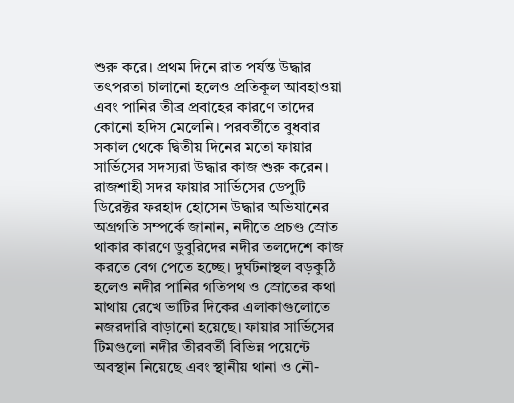শুরু করে। প্রথম দিনে রাত পর্যন্ত উদ্ধার তৎপরতা চালানো হলেও প্রতিকূল আবহাওয়া এবং পানির তীব্র প্রবাহের কারণে তাদের কোনো হদিস মেলেনি। পরবর্তীতে বুধবার সকাল থেকে দ্বিতীয় দিনের মতো ফায়ার সার্ভিসের সদস্যরা উদ্ধার কাজ শুরু করেন।
রাজশাহী সদর ফায়ার সার্ভিসের ডেপুটি ডিরেক্টর ফরহাদ হোসেন উদ্ধার অভিযানের অগ্রগতি সম্পর্কে জানান, নদীতে প্রচণ্ড স্রোত থাকার কারণে ডুবুরিদের নদীর তলদেশে কাজ করতে বেগ পেতে হচ্ছে। দুর্ঘটনাস্থল বড়কুঠি হলেও নদীর পানির গতিপথ ও স্রোতের কথা মাথায় রেখে ভাটির দিকের এলাকাগুলোতে নজরদারি বাড়ানো হয়েছে। ফায়ার সার্ভিসের টিমগুলো নদীর তীরবর্তী বিভিন্ন পয়েন্টে অবস্থান নিয়েছে এবং স্থানীয় থানা ও নৌ-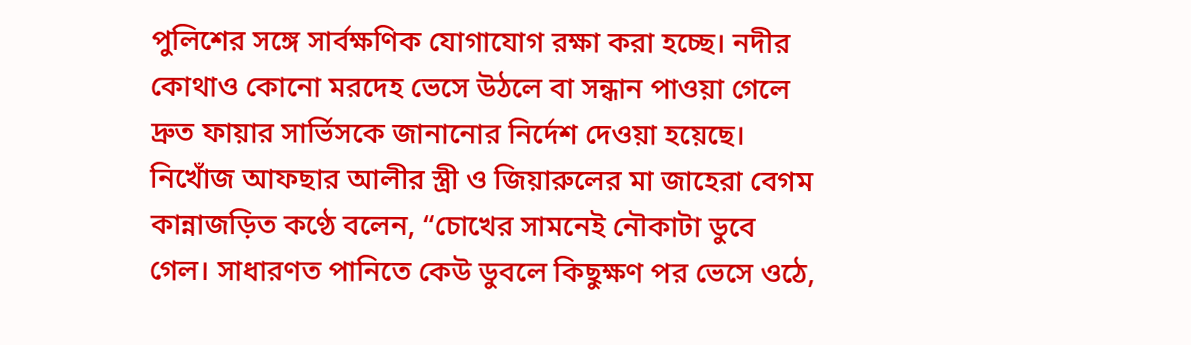পুলিশের সঙ্গে সার্বক্ষণিক যোগাযোগ রক্ষা করা হচ্ছে। নদীর কোথাও কোনো মরদেহ ভেসে উঠলে বা সন্ধান পাওয়া গেলে দ্রুত ফায়ার সার্ভিসকে জানানোর নির্দেশ দেওয়া হয়েছে।
নিখোঁজ আফছার আলীর স্ত্রী ও জিয়ারুলের মা জাহেরা বেগম কান্নাজড়িত কণ্ঠে বলেন, “চোখের সামনেই নৌকাটা ডুবে গেল। সাধারণত পানিতে কেউ ডুবলে কিছুক্ষণ পর ভেসে ওঠে,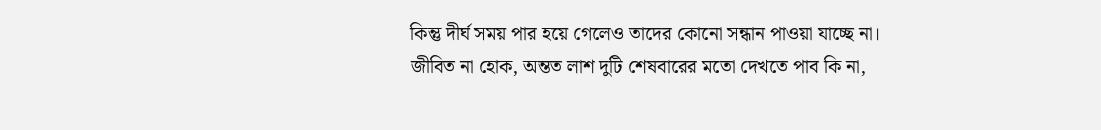কিন্তু দীর্ঘ সময় পার হয়ে গেলেও তাদের কোনো সন্ধান পাওয়া যাচ্ছে না। জীবিত না হোক, অন্তত লাশ দুটি শেষবারের মতো দেখতে পাব কি না,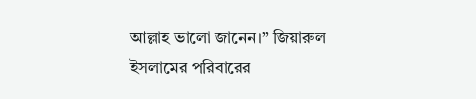আল্লাহ ভালো জানেন।” জিয়ারুল ইসলামের পরিবারের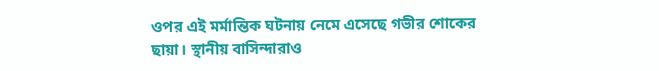ওপর এই মর্মান্তিক ঘটনায় নেমে এসেছে গভীর শোকের ছায়া। স্থানীয় বাসিন্দারাও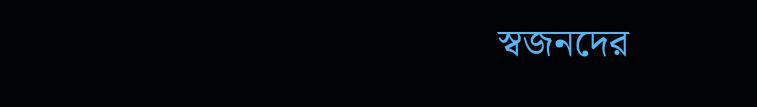স্বজনদের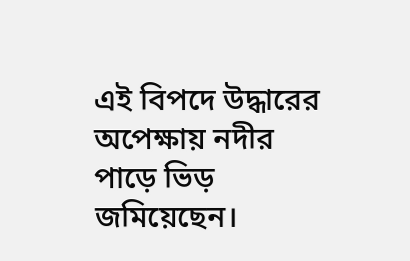এই বিপদে উদ্ধারের অপেক্ষায় নদীর পাড়ে ভিড় জমিয়েছেন।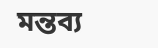মন্তব্য